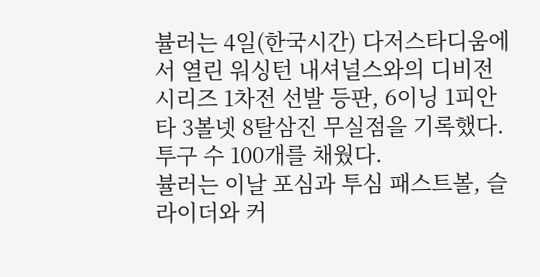뷸러는 4일(한국시간) 다저스타디움에서 열린 워싱턴 내셔널스와의 디비전시리즈 1차전 선발 등판, 6이닝 1피안타 3볼넷 8탈삼진 무실점을 기록했다. 투구 수 100개를 채웠다.
뷸러는 이날 포심과 투심 패스트볼, 슬라이더와 커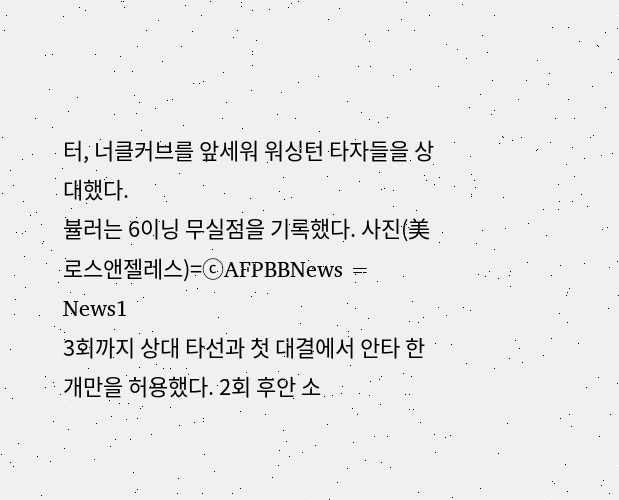터, 너클커브를 앞세워 워싱턴 타자들을 상대했다.
뷸러는 6이닝 무실점을 기록했다. 사진(美 로스앤젤레스)=ⓒAFPBBNews = News1
3회까지 상대 타선과 첫 대결에서 안타 한 개만을 허용했다. 2회 후안 소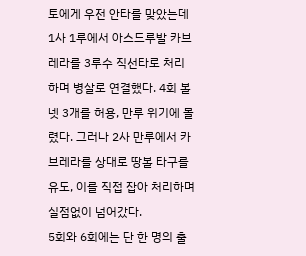토에게 우전 안타를 맞았는데 1사 1루에서 아스드루발 카브레라를 3루수 직선타로 처리하며 병살로 연결했다. 4회 볼넷 3개를 허용, 만루 위기에 몰렸다. 그러나 2사 만루에서 카브레라를 상대로 땅볼 타구를 유도, 이를 직접 잡아 처리하며 실점없이 넘어갔다.
5회와 6회에는 단 한 명의 출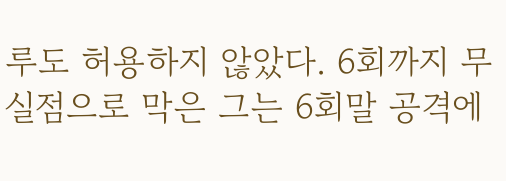루도 허용하지 않았다. 6회까지 무실점으로 막은 그는 6회말 공격에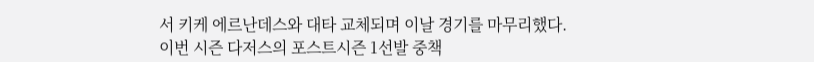서 키케 에르난데스와 대타 교체되며 이날 경기를 마무리했다.
이번 시즌 다저스의 포스트시즌 1선발 중책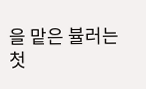을 맡은 뷸러는 첫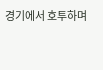경기에서 호투하며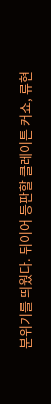분위기를 띄웠다. 뒤이어 등판할 클레이튼 커쇼, 류현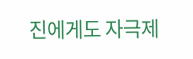진에게도 자극제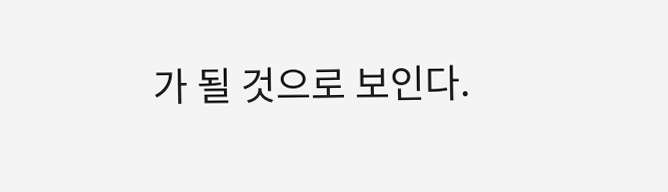가 될 것으로 보인다.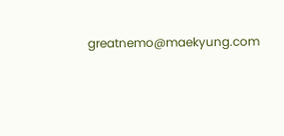greatnemo@maekyung.com